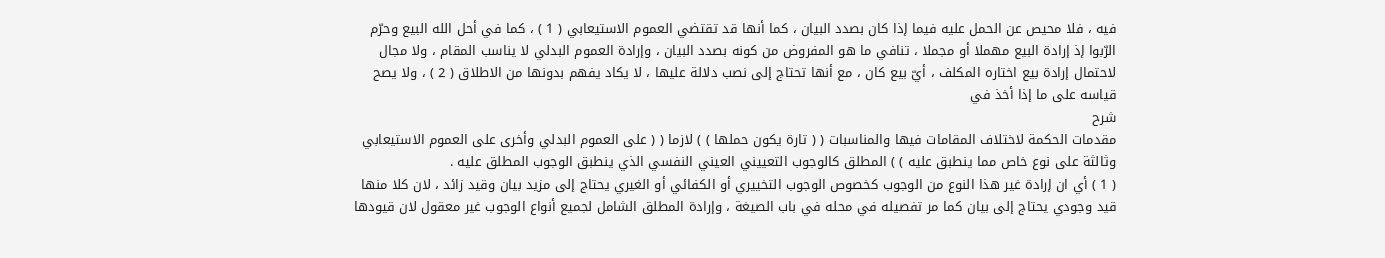فيه ، فلا محيص عن الحمل عليه فيما إذا كان بصدد البيان ، كما أنها قد تقتضي العموم الاستيعابي ( 1 ) ، كما في أحل الله البيع وحرّم الرّبوا إذ إرادة البيع مهملا أو مجملا ، تنافي ما هو المفروض من كونه بصدد البيان ، وإرادة العموم البدلي لا يناسب المقام ، ولا مجال لاحتمال إرادة بيع اختاره المكلف ، أيّ بيع كان ، مع أنها تحتاج إلى نصب دلالة عليها ، لا يكاد يفهم بدونها من الاطلاق ( 2 ) ، ولا يصح قياسه على ما إذا أخذ في
شرح
مقدمات الحكمة لاختلاف المقامات فيها والمناسبات ( ( تارة يكون حملها ) ) لازما ( ( على العموم البدلي وأخرى على العموم الاستيعابي وثالثة على نوع خاص مما ينطبق عليه ) ) المطلق كالوجوب التعييني العيني النفسي الذي ينطبق الوجوب المطلق عليه .
( 1 ) أي ان إرادة غير هذا النوع من الوجوب كخصوص الوجوب التخييري أو الكفائي أو الغيري يحتاج إلى مزيد بيان وقيد زائد ، لان كلا منها قيد وجودي يحتاج إلى بيان كما مر تفصيله في محله في باب الصيغة ، وإرادة المطلق الشامل لجميع أنواع الوجوب غير معقول لان قيودها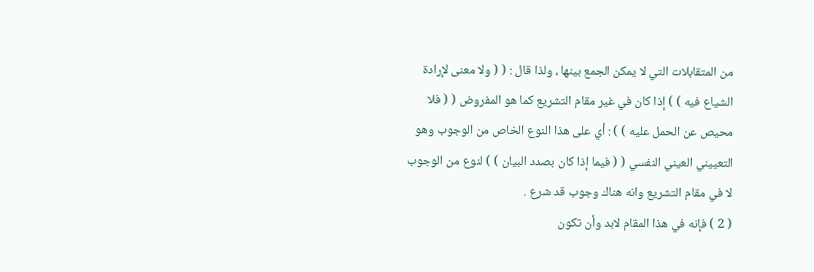من المتقابلات التي لا يمكن الجمع بينها ، ولذا قال : ( ( ولا معنى لإرادة الشياع فيه ) ) إذا كان في غير مقام التشريع كما هو المفروض ( ( فلا محيص عن الحمل عليه ) ) : أي على هذا النوع الخاص من الوجوب وهو التعييني العيني النفسي ( ( فيما إذا كان بصدد البيان ) ) لنوع من الوجوب لا في مقام التشريع وانه هناك وجوب قد شرع .
( 2 ) فإنه في هذا المقام لابد وأن تكون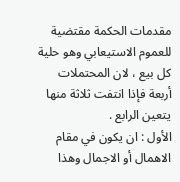مقدمات الحكمة مقتضية للعموم الاستيعابي وهو حلية كل بيع ، لان المحتملات أربعة فإذا انتفت ثلاثة منها يتعين الرابع .
الأول : ان يكون في مقام الاهمال أو الاجمال وهذا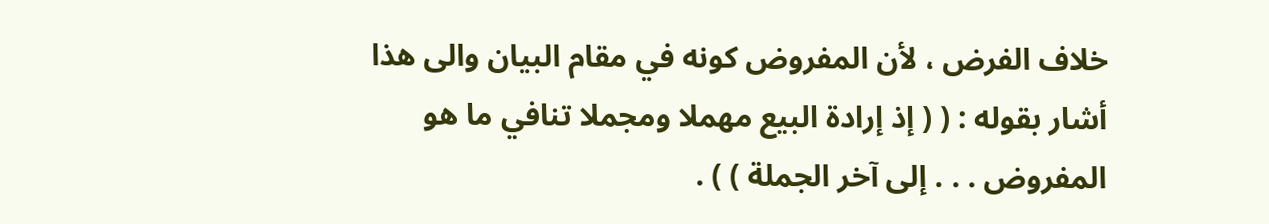خلاف الفرض ، لأن المفروض كونه في مقام البيان والى هذا أشار بقوله : ( ( إذ إرادة البيع مهملا ومجملا تنافي ما هو المفروض . . . إلى آخر الجملة ) ) .